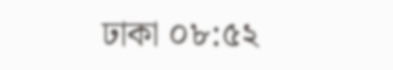ঢাকা ০৮:৫২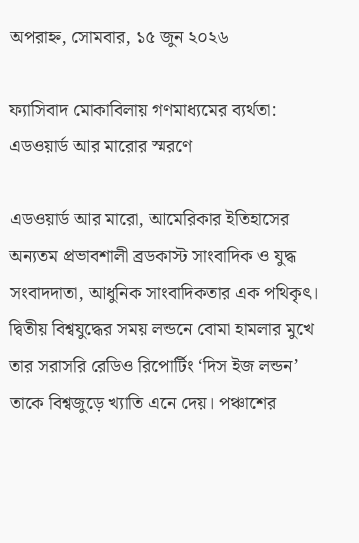অপরাহ্ন, সোমবার, ১৫ জুন ২০২৬

ফ্যাসিবাদ মোকাবিলায় গণমাধ্যমের ব্যর্থতা: এডওয়ার্ড আর মারোর স্মরণে

এডওয়ার্ড আর মারো, আমেরিকার ইতিহাসের অন্যতম প্রভাবশালী ব্রডকাস্ট সাংবাদিক ও যুদ্ধ সংবাদদাতা, আধুনিক সাংবাদিকতার এক পথিকৃৎ। দ্বিতীয় বিশ্বযুদ্ধের সময় লন্ডনে বোমা হামলার মুখে তার সরাসরি রেডিও রিপোর্টিং ‘দিস ইজ লন্ডন’ তাকে বিশ্বজুড়ে খ্যাতি এনে দেয়। পঞ্চাশের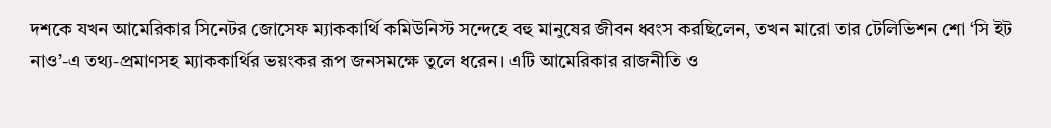দশকে যখন আমেরিকার সিনেটর জোসেফ ম্যাককার্থি কমিউনিস্ট সন্দেহে বহু মানুষের জীবন ধ্বংস করছিলেন, তখন মারো তার টেলিভিশন শো ‘সি ইট নাও’-এ তথ্য-প্রমাণসহ ম্যাককার্থির ভয়ংকর রূপ জনসমক্ষে তুলে ধরেন। এটি আমেরিকার রাজনীতি ও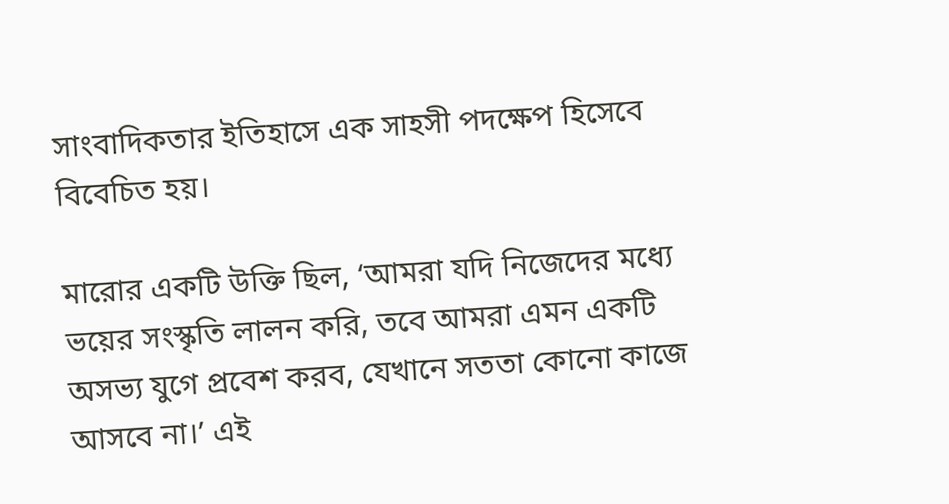সাংবাদিকতার ইতিহাসে এক সাহসী পদক্ষেপ হিসেবে বিবেচিত হয়।

মারোর একটি উক্তি ছিল, ‘আমরা যদি নিজেদের মধ্যে ভয়ের সংস্কৃতি লালন করি, তবে আমরা এমন একটি অসভ্য যুগে প্রবেশ করব, যেখানে সততা কোনো কাজে আসবে না।’ এই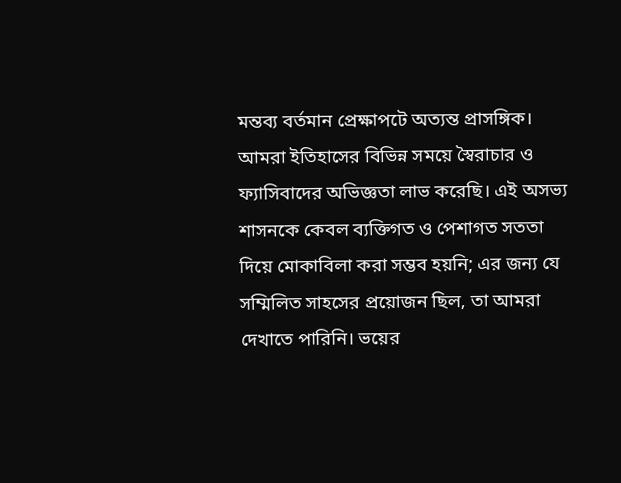মন্তব্য বর্তমান প্রেক্ষাপটে অত্যন্ত প্রাসঙ্গিক। আমরা ইতিহাসের বিভিন্ন সময়ে স্বৈরাচার ও ফ্যাসিবাদের অভিজ্ঞতা লাভ করেছি। এই অসভ্য শাসনকে কেবল ব্যক্তিগত ও পেশাগত সততা দিয়ে মোকাবিলা করা সম্ভব হয়নি; এর জন্য যে সম্মিলিত সাহসের প্রয়োজন ছিল, তা আমরা দেখাতে পারিনি। ভয়ের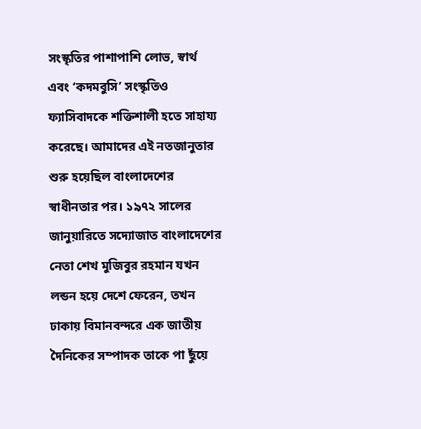সংস্কৃতির পাশাপাশি লোভ, স্বার্থ এবং ‘কদমবুসি’ সংস্কৃতিও ফ্যাসিবাদকে শক্তিশালী হতে সাহায্য করেছে। আমাদের এই নতজানুতার শুরু হয়েছিল বাংলাদেশের স্বাধীনতার পর। ১৯৭২ সালের জানুয়ারিতে সদ্যোজাত বাংলাদেশের নেতা শেখ মুজিবুর রহমান যখন লন্ডন হয়ে দেশে ফেরেন, তখন ঢাকায় বিমানবন্দরে এক জাতীয় দৈনিকের সম্পাদক তাকে পা ছুঁয়ে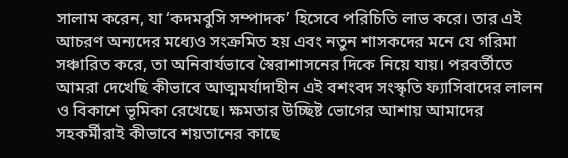সালাম করেন, যা ‘কদমবুসি সম্পাদক’ হিসেবে পরিচিতি লাভ করে। তার এই আচরণ অন্যদের মধ্যেও সংক্রমিত হয় এবং নতুন শাসকদের মনে যে গরিমা সঞ্চারিত করে, তা অনিবার্যভাবে স্বৈরাশাসনের দিকে নিয়ে যায়। পরবর্তীতে আমরা দেখেছি কীভাবে আত্মমর্যাদাহীন এই বশংবদ সংস্কৃতি ফ্যাসিবাদের লালন ও বিকাশে ভূমিকা রেখেছে। ক্ষমতার উচ্ছিষ্ট ভোগের আশায় আমাদের সহকর্মীরাই কীভাবে শয়তানের কাছে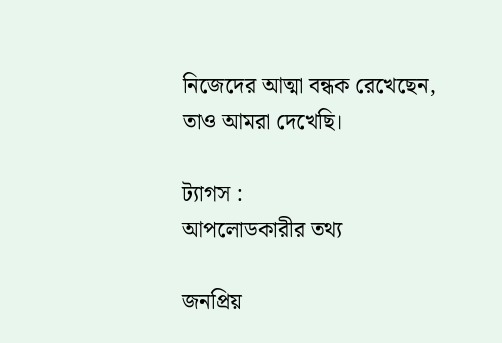নিজেদের আত্মা বন্ধক রেখেছেন, তাও আমরা দেখেছি।

ট্যাগস :
আপলোডকারীর তথ্য

জনপ্রিয়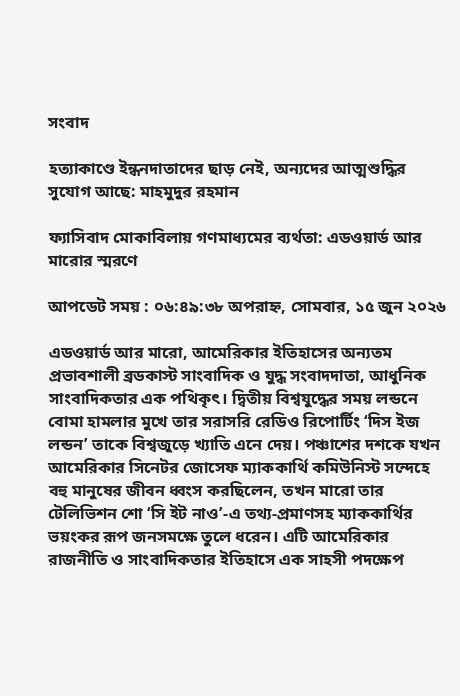সংবাদ

হত্যাকাণ্ডে ইন্ধনদাতাদের ছাড় নেই, অন্যদের আত্মশুদ্ধির সুযোগ আছে: মাহমুদুর রহমান

ফ্যাসিবাদ মোকাবিলায় গণমাধ্যমের ব্যর্থতা: এডওয়ার্ড আর মারোর স্মরণে

আপডেট সময় : ০৬:৪৯:৩৮ অপরাহ্ন, সোমবার, ১৫ জুন ২০২৬

এডওয়ার্ড আর মারো, আমেরিকার ইতিহাসের অন্যতম প্রভাবশালী ব্রডকাস্ট সাংবাদিক ও যুদ্ধ সংবাদদাতা, আধুনিক সাংবাদিকতার এক পথিকৃৎ। দ্বিতীয় বিশ্বযুদ্ধের সময় লন্ডনে বোমা হামলার মুখে তার সরাসরি রেডিও রিপোর্টিং ‘দিস ইজ লন্ডন’ তাকে বিশ্বজুড়ে খ্যাতি এনে দেয়। পঞ্চাশের দশকে যখন আমেরিকার সিনেটর জোসেফ ম্যাককার্থি কমিউনিস্ট সন্দেহে বহু মানুষের জীবন ধ্বংস করছিলেন, তখন মারো তার টেলিভিশন শো ‘সি ইট নাও’-এ তথ্য-প্রমাণসহ ম্যাককার্থির ভয়ংকর রূপ জনসমক্ষে তুলে ধরেন। এটি আমেরিকার রাজনীতি ও সাংবাদিকতার ইতিহাসে এক সাহসী পদক্ষেপ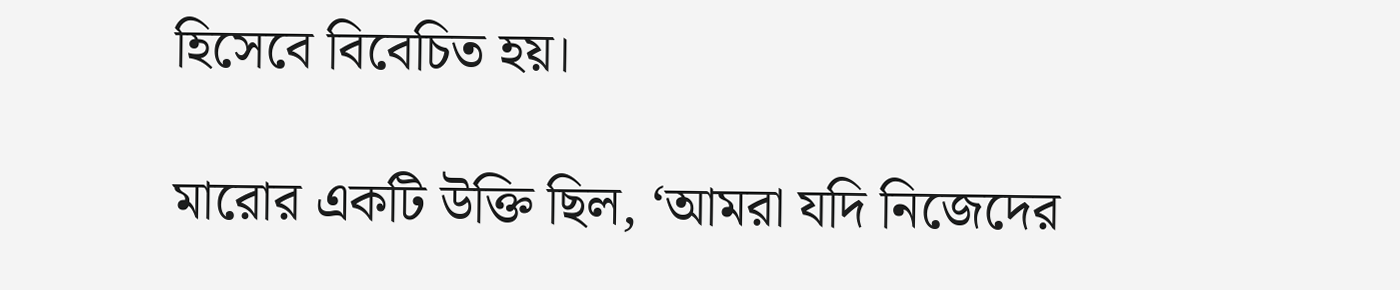হিসেবে বিবেচিত হয়।

মারোর একটি উক্তি ছিল, ‘আমরা যদি নিজেদের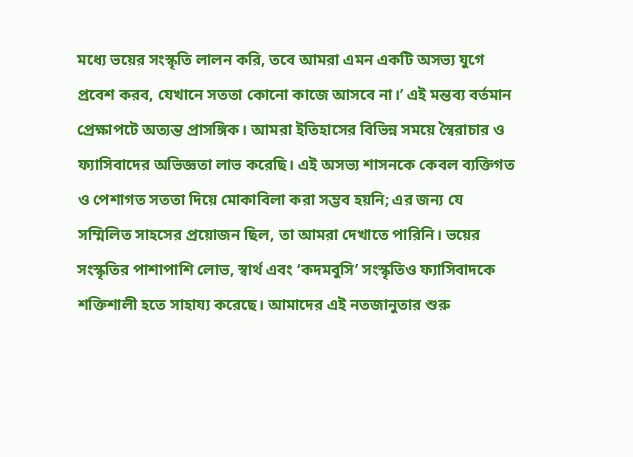মধ্যে ভয়ের সংস্কৃতি লালন করি, তবে আমরা এমন একটি অসভ্য যুগে প্রবেশ করব, যেখানে সততা কোনো কাজে আসবে না।’ এই মন্তব্য বর্তমান প্রেক্ষাপটে অত্যন্ত প্রাসঙ্গিক। আমরা ইতিহাসের বিভিন্ন সময়ে স্বৈরাচার ও ফ্যাসিবাদের অভিজ্ঞতা লাভ করেছি। এই অসভ্য শাসনকে কেবল ব্যক্তিগত ও পেশাগত সততা দিয়ে মোকাবিলা করা সম্ভব হয়নি; এর জন্য যে সম্মিলিত সাহসের প্রয়োজন ছিল, তা আমরা দেখাতে পারিনি। ভয়ের সংস্কৃতির পাশাপাশি লোভ, স্বার্থ এবং ‘কদমবুসি’ সংস্কৃতিও ফ্যাসিবাদকে শক্তিশালী হতে সাহায্য করেছে। আমাদের এই নতজানুতার শুরু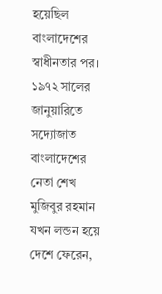হয়েছিল বাংলাদেশের স্বাধীনতার পর। ১৯৭২ সালের জানুয়ারিতে সদ্যোজাত বাংলাদেশের নেতা শেখ মুজিবুর রহমান যখন লন্ডন হয়ে দেশে ফেরেন,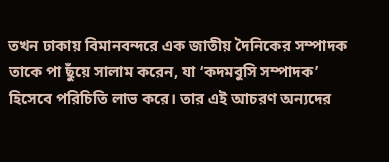তখন ঢাকায় বিমানবন্দরে এক জাতীয় দৈনিকের সম্পাদক তাকে পা ছুঁয়ে সালাম করেন, যা ‘কদমবুসি সম্পাদক’ হিসেবে পরিচিতি লাভ করে। তার এই আচরণ অন্যদের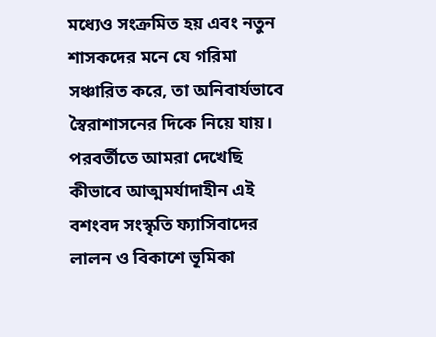মধ্যেও সংক্রমিত হয় এবং নতুন শাসকদের মনে যে গরিমা সঞ্চারিত করে, তা অনিবার্যভাবে স্বৈরাশাসনের দিকে নিয়ে যায়। পরবর্তীতে আমরা দেখেছি কীভাবে আত্মমর্যাদাহীন এই বশংবদ সংস্কৃতি ফ্যাসিবাদের লালন ও বিকাশে ভূমিকা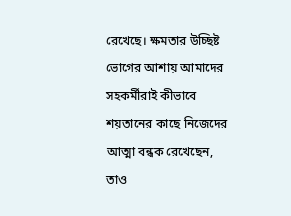রেখেছে। ক্ষমতার উচ্ছিষ্ট ভোগের আশায় আমাদের সহকর্মীরাই কীভাবে শয়তানের কাছে নিজেদের আত্মা বন্ধক রেখেছেন, তাও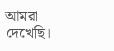আমরা দেখেছি।